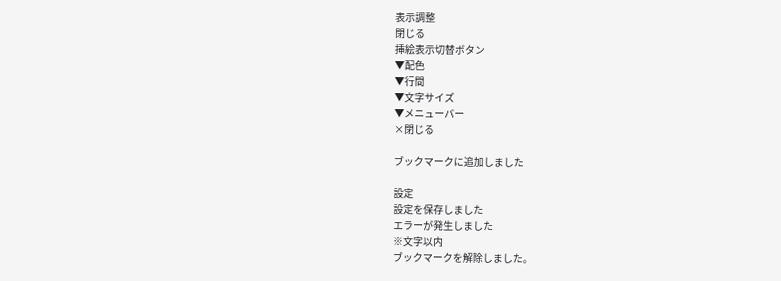表示調整
閉じる
挿絵表示切替ボタン
▼配色
▼行間
▼文字サイズ
▼メニューバー
×閉じる

ブックマークに追加しました

設定
設定を保存しました
エラーが発生しました
※文字以内
ブックマークを解除しました。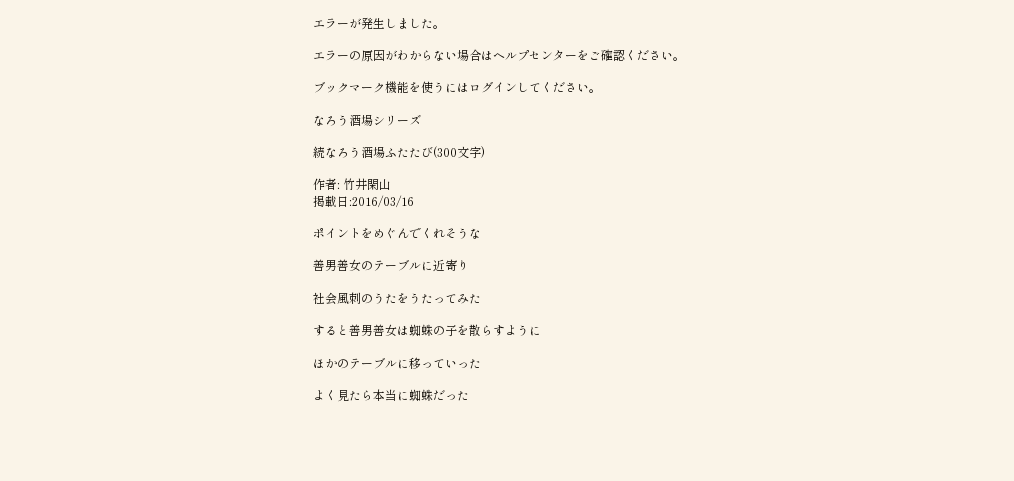エラーが発生しました。

エラーの原因がわからない場合はヘルプセンターをご確認ください。

ブックマーク機能を使うにはログインしてください。

なろう酒場シリーズ

続なろう酒場ふたたび(300文字)

作者: 竹井閑山
掲載日:2016/03/16

ポイントをめぐんでくれそうな

善男善女のテーブルに近寄り

社会風刺のうたをうたってみた

すると善男善女は蜘蛛の子を散らすように

ほかのテーブルに移っていった

よく見たら本当に蜘蛛だった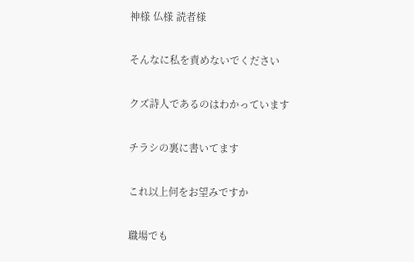神様 仏様 読者様

そんなに私を責めないでください

クズ詩人であるのはわかっています

チラシの裏に書いてます

これ以上何をお望みですか

職場でも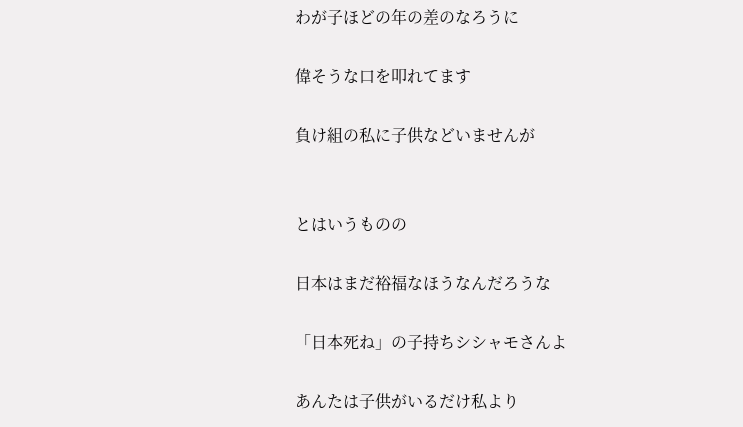わが子ほどの年の差のなろうに

偉そうな口を叩れてます

負け組の私に子供などいませんが


とはいうものの

日本はまだ裕福なほうなんだろうな

「日本死ね」の子持ちシシャモさんよ

あんたは子供がいるだけ私より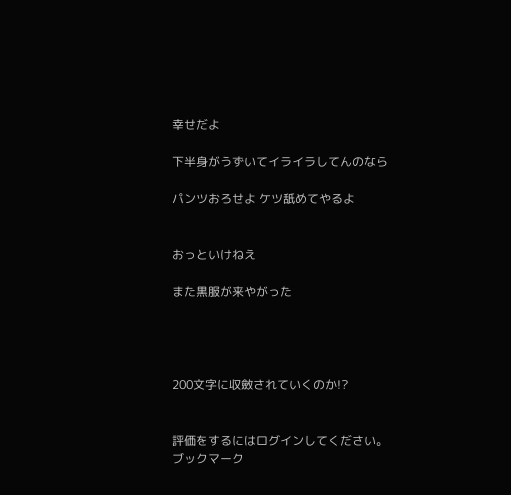幸せだよ

下半身がうずいてイライラしてんのなら

パンツおろせよ ケツ舐めてやるよ


おっといけねえ

また黒服が来やがった




200文字に収斂されていくのか!?


評価をするにはログインしてください。
ブックマーク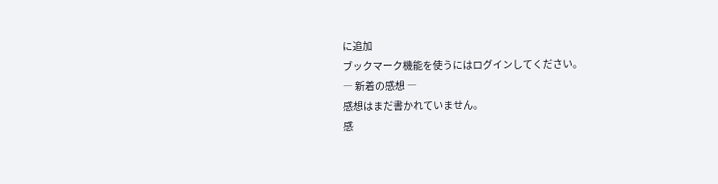に追加
ブックマーク機能を使うにはログインしてください。
― 新着の感想 ―
感想はまだ書かれていません。
感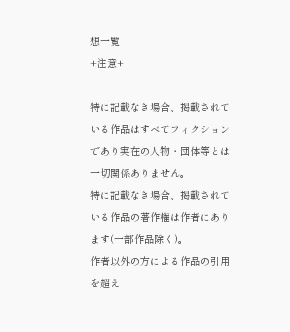想一覧
+注意+

特に記載なき場合、掲載されている作品はすべてフィクションであり実在の人物・団体等とは一切関係ありません。
特に記載なき場合、掲載されている作品の著作権は作者にあります(一部作品除く)。
作者以外の方による作品の引用を超え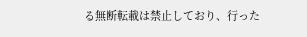る無断転載は禁止しており、行った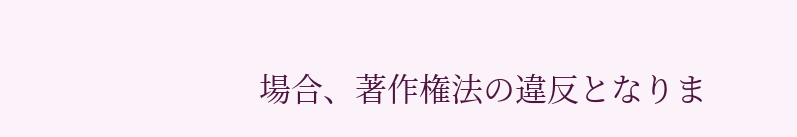場合、著作権法の違反となりま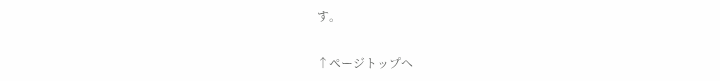す。

↑ページトップへ